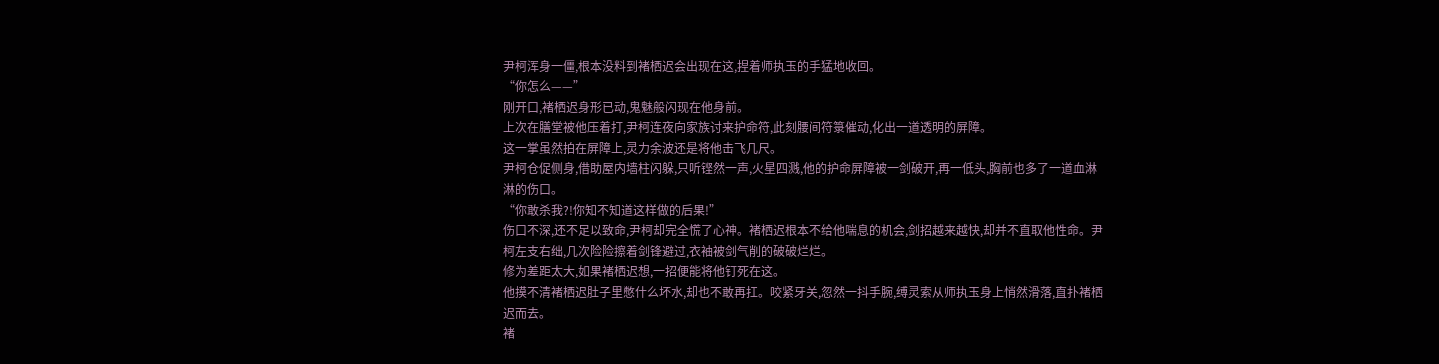尹柯浑身一僵,根本没料到褚栖迟会出现在这,捏着师执玉的手猛地收回。
“你怎么——”
刚开口,褚栖迟身形已动,鬼魅般闪现在他身前。
上次在膳堂被他压着打,尹柯连夜向家族讨来护命符,此刻腰间符箓催动,化出一道透明的屏障。
这一掌虽然拍在屏障上,灵力余波还是将他击飞几尺。
尹柯仓促侧身,借助屋内墙柱闪躲,只听铿然一声,火星四溅,他的护命屏障被一剑破开,再一低头,胸前也多了一道血淋淋的伤口。
“你敢杀我?!你知不知道这样做的后果!”
伤口不深,还不足以致命,尹柯却完全慌了心神。褚栖迟根本不给他喘息的机会,剑招越来越快,却并不直取他性命。尹柯左支右绌,几次险险擦着剑锋避过,衣袖被剑气削的破破烂烂。
修为差距太大,如果褚栖迟想,一招便能将他钉死在这。
他摸不清褚栖迟肚子里憋什么坏水,却也不敢再扛。咬紧牙关,忽然一抖手腕,缚灵索从师执玉身上悄然滑落,直扑褚栖迟而去。
褚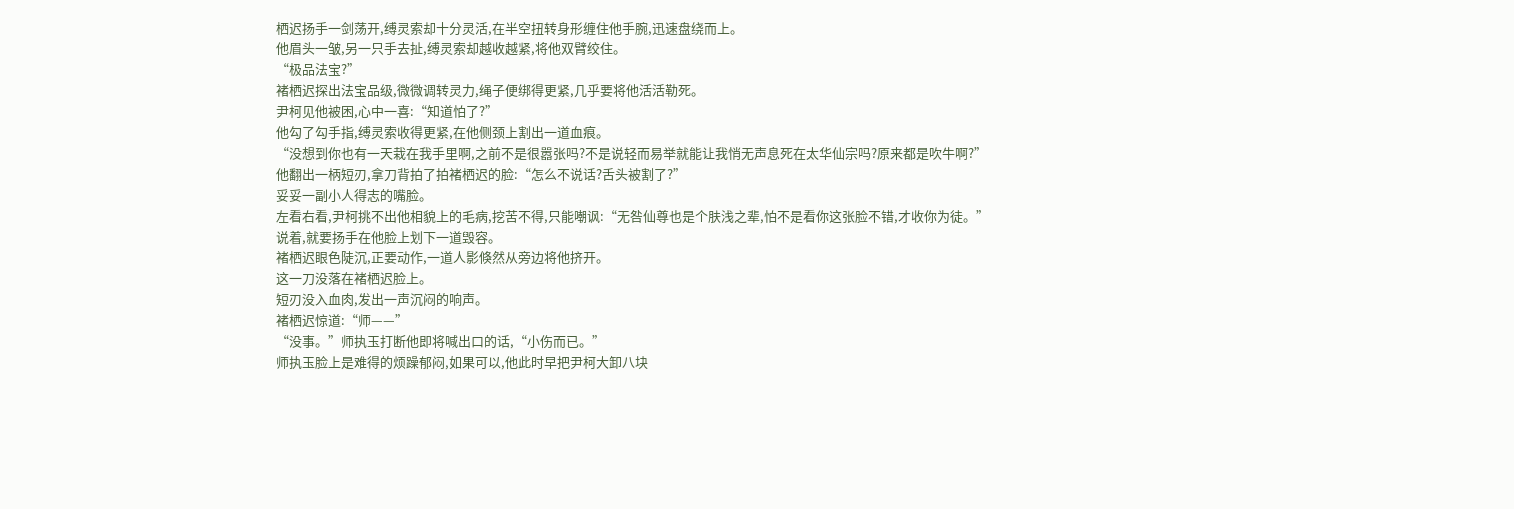栖迟扬手一剑荡开,缚灵索却十分灵活,在半空扭转身形缠住他手腕,迅速盘绕而上。
他眉头一皱,另一只手去扯,缚灵索却越收越紧,将他双臂绞住。
“极品法宝?”
褚栖迟探出法宝品级,微微调转灵力,绳子便绑得更紧,几乎要将他活活勒死。
尹柯见他被困,心中一喜:“知道怕了?”
他勾了勾手指,缚灵索收得更紧,在他侧颈上割出一道血痕。
“没想到你也有一天栽在我手里啊,之前不是很嚣张吗?不是说轻而易举就能让我悄无声息死在太华仙宗吗?原来都是吹牛啊?”
他翻出一柄短刃,拿刀背拍了拍褚栖迟的脸:“怎么不说话?舌头被割了?”
妥妥一副小人得志的嘴脸。
左看右看,尹柯挑不出他相貌上的毛病,挖苦不得,只能嘲讽:“无咎仙尊也是个肤浅之辈,怕不是看你这张脸不错,才收你为徒。”
说着,就要扬手在他脸上划下一道毁容。
褚栖迟眼色陡沉,正要动作,一道人影倏然从旁边将他挤开。
这一刀没落在褚栖迟脸上。
短刃没入血肉,发出一声沉闷的响声。
褚栖迟惊道:“师——”
“没事。”师执玉打断他即将喊出口的话,“小伤而已。”
师执玉脸上是难得的烦躁郁闷,如果可以,他此时早把尹柯大卸八块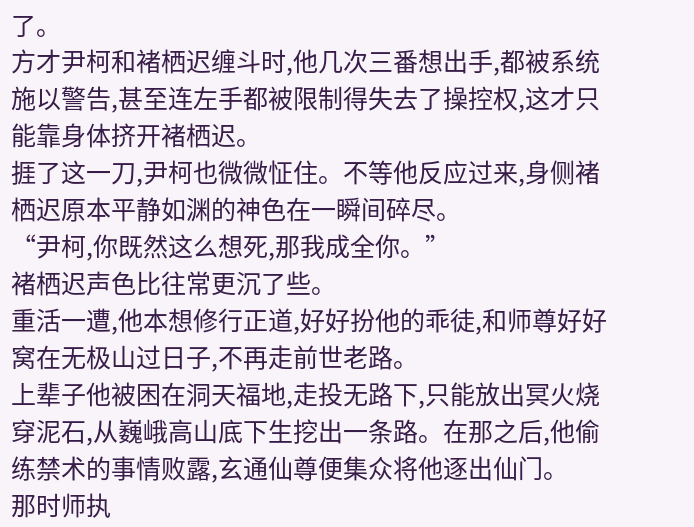了。
方才尹柯和褚栖迟缠斗时,他几次三番想出手,都被系统施以警告,甚至连左手都被限制得失去了操控权,这才只能靠身体挤开褚栖迟。
捱了这一刀,尹柯也微微怔住。不等他反应过来,身侧褚栖迟原本平静如渊的神色在一瞬间碎尽。
“尹柯,你既然这么想死,那我成全你。”
褚栖迟声色比往常更沉了些。
重活一遭,他本想修行正道,好好扮他的乖徒,和师尊好好窝在无极山过日子,不再走前世老路。
上辈子他被困在洞天福地,走投无路下,只能放出冥火烧穿泥石,从巍峨高山底下生挖出一条路。在那之后,他偷练禁术的事情败露,玄通仙尊便集众将他逐出仙门。
那时师执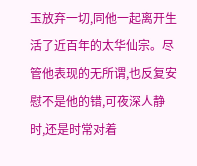玉放弃一切,同他一起离开生活了近百年的太华仙宗。尽管他表现的无所谓,也反复安慰不是他的错,可夜深人静时,还是时常对着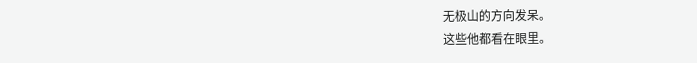无极山的方向发呆。
这些他都看在眼里。